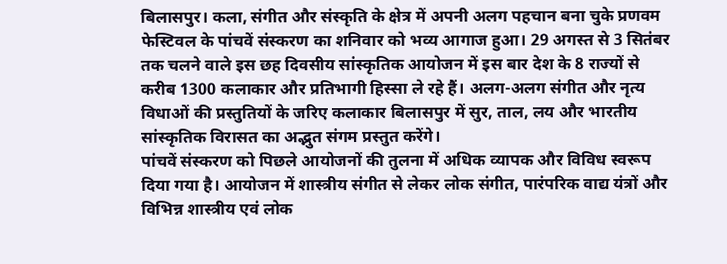बिलासपुर। कला, संगीत और संस्कृति के क्षेत्र में अपनी अलग पहचान बना चुके प्रणवम फेस्टिवल के पांचवें संस्करण का शनिवार को भव्य आगाज हुआ। 29 अगस्त से 3 सितंबर तक चलने वाले इस छह दिवसीय सांस्कृतिक आयोजन में इस बार देश के 8 राज्यों से करीब 1300 कलाकार और प्रतिभागी हिस्सा ले रहे हैं। अलग-अलग संगीत और नृत्य विधाओं की प्रस्तुतियों के जरिए कलाकार बिलासपुर में सुर, ताल, लय और भारतीय सांस्कृतिक विरासत का अद्भुत संगम प्रस्तुत करेंगे।
पांचवें संस्करण को पिछले आयोजनों की तुलना में अधिक व्यापक और विविध स्वरूप दिया गया है। आयोजन में शास्त्रीय संगीत से लेकर लोक संगीत, पारंपरिक वाद्य यंत्रों और विभिन्न शास्त्रीय एवं लोक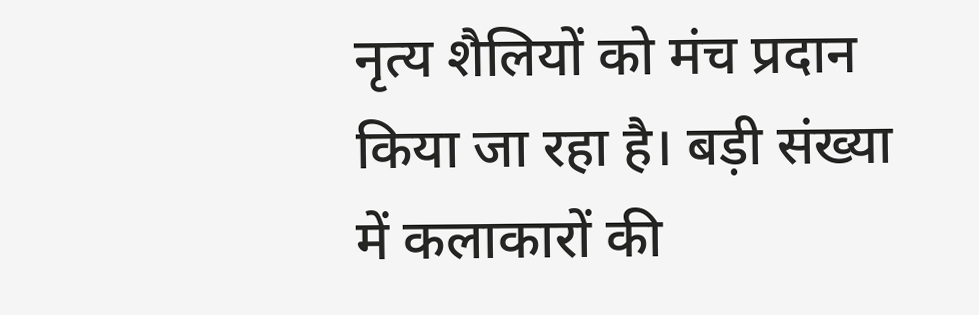नृत्य शैलियों को मंच प्रदान किया जा रहा है। बड़ी संख्या में कलाकारों की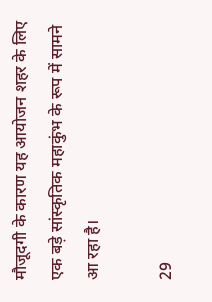मौजूदगी के कारण यह आयोजन शहर के लिए एक बड़े सांस्कृतिक महाकुंभ के रूप में सामने आ रहा है।

29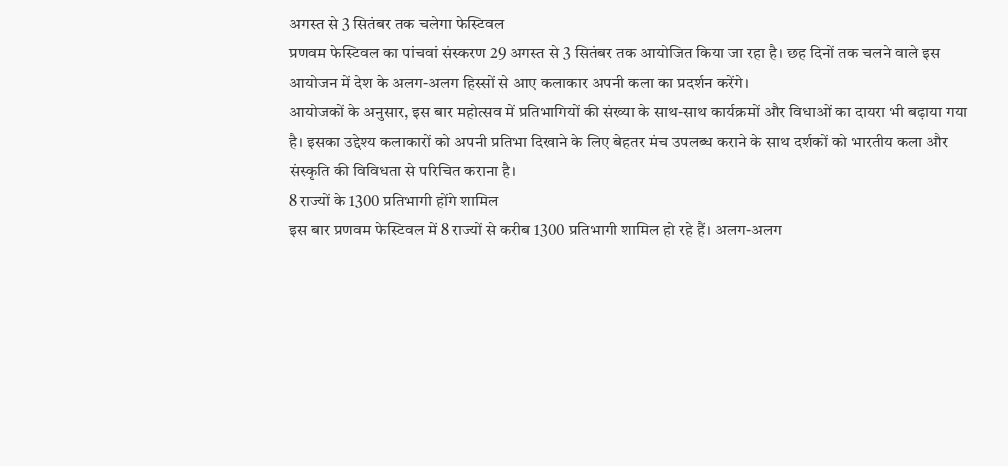अगस्त से 3 सितंबर तक चलेगा फेस्टिवल
प्रणवम फेस्टिवल का पांचवां संस्करण 29 अगस्त से 3 सितंबर तक आयोजित किया जा रहा है। छह दिनों तक चलने वाले इस आयोजन में देश के अलग-अलग हिस्सों से आए कलाकार अपनी कला का प्रदर्शन करेंगे।
आयोजकों के अनुसार, इस बार महोत्सव में प्रतिभागियों की संख्या के साथ-साथ कार्यक्रमों और विधाओं का दायरा भी बढ़ाया गया है। इसका उद्देश्य कलाकारों को अपनी प्रतिभा दिखाने के लिए बेहतर मंच उपलब्ध कराने के साथ दर्शकों को भारतीय कला और संस्कृति की विविधता से परिचित कराना है।
8 राज्यों के 1300 प्रतिभागी होंगे शामिल
इस बार प्रणवम फेस्टिवल में 8 राज्यों से करीब 1300 प्रतिभागी शामिल हो रहे हैं। अलग-अलग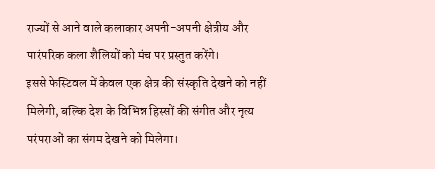राज्यों से आने वाले कलाकार अपनी-अपनी क्षेत्रीय और पारंपरिक कला शैलियों को मंच पर प्रस्तुत करेंगे।
इससे फेस्टिवल में केवल एक क्षेत्र की संस्कृति देखने को नहीं मिलेगी, बल्कि देश के विभिन्न हिस्सों की संगीत और नृत्य परंपराओं का संगम देखने को मिलेगा।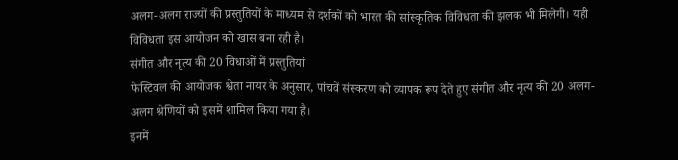अलग-अलग राज्यों की प्रस्तुतियों के माध्यम से दर्शकों को भारत की सांस्कृतिक विविधता की झलक भी मिलेगी। यही विविधता इस आयोजन को खास बना रही है।
संगीत और नृत्य की 20 विधाओं में प्रस्तुतियां
फेस्टिवल की आयोजक श्वेता नायर के अनुसार, पांचवें संस्करण को व्यापक रूप देते हुए संगीत और नृत्य की 20 अलग-अलग श्रेणियों को इसमें शामिल किया गया है।
इनमें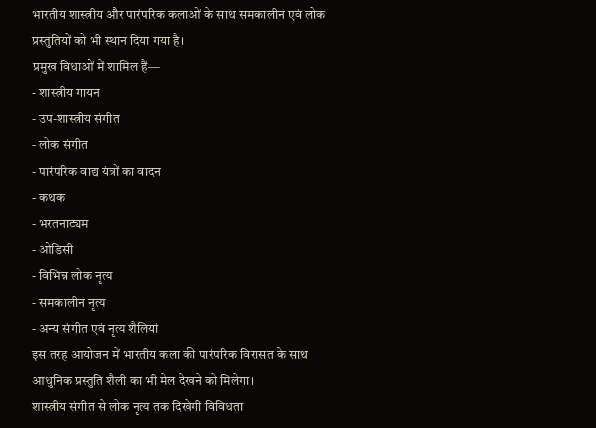भारतीय शास्त्रीय और पारंपरिक कलाओं के साथ समकालीन एवं लोक प्रस्तुतियों को भी स्थान दिया गया है।
प्रमुख विधाओं में शामिल हैं—
- शास्त्रीय गायन
- उप-शास्त्रीय संगीत
- लोक संगीत
- पारंपरिक वाद्य यंत्रों का वादन
- कथक
- भरतनाट्यम
- ओडिसी
- विभिन्न लोक नृत्य
- समकालीन नृत्य
- अन्य संगीत एवं नृत्य शैलियां
इस तरह आयोजन में भारतीय कला की पारंपरिक विरासत के साथ आधुनिक प्रस्तुति शैली का भी मेल देखने को मिलेगा।
शास्त्रीय संगीत से लोक नृत्य तक दिखेगी विविधता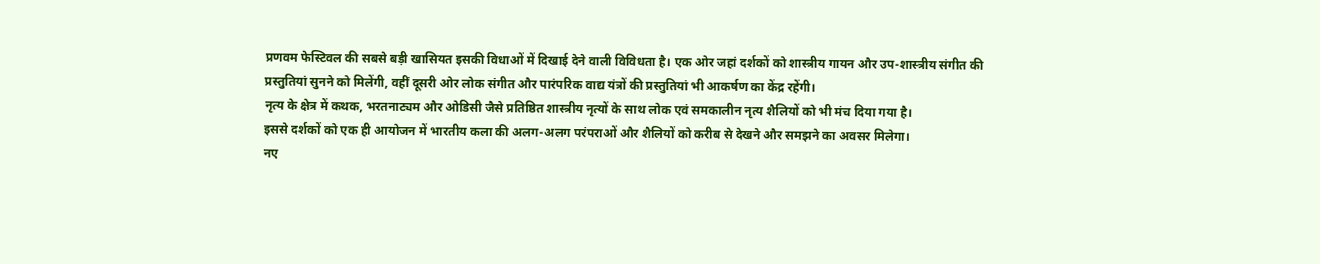प्रणवम फेस्टिवल की सबसे बड़ी खासियत इसकी विधाओं में दिखाई देने वाली विविधता है। एक ओर जहां दर्शकों को शास्त्रीय गायन और उप-शास्त्रीय संगीत की प्रस्तुतियां सुनने को मिलेंगी, वहीं दूसरी ओर लोक संगीत और पारंपरिक वाद्य यंत्रों की प्रस्तुतियां भी आकर्षण का केंद्र रहेंगी।
नृत्य के क्षेत्र में कथक, भरतनाट्यम और ओडिसी जैसे प्रतिष्ठित शास्त्रीय नृत्यों के साथ लोक एवं समकालीन नृत्य शैलियों को भी मंच दिया गया है।
इससे दर्शकों को एक ही आयोजन में भारतीय कला की अलग-अलग परंपराओं और शैलियों को करीब से देखने और समझने का अवसर मिलेगा।
नए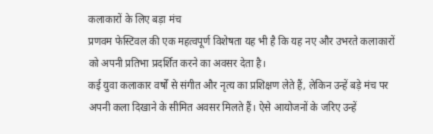कलाकारों के लिए बड़ा मंच
प्रणवम फेस्टिवल की एक महत्वपूर्ण विशेषता यह भी है कि यह नए और उभरते कलाकारों को अपनी प्रतिभा प्रदर्शित करने का अवसर देता है।
कई युवा कलाकार वर्षों से संगीत और नृत्य का प्रशिक्षण लेते हैं, लेकिन उन्हें बड़े मंच पर अपनी कला दिखाने के सीमित अवसर मिलते हैं। ऐसे आयोजनों के जरिए उन्हें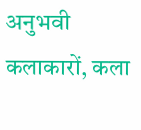अनुभवी कलाकारों, कला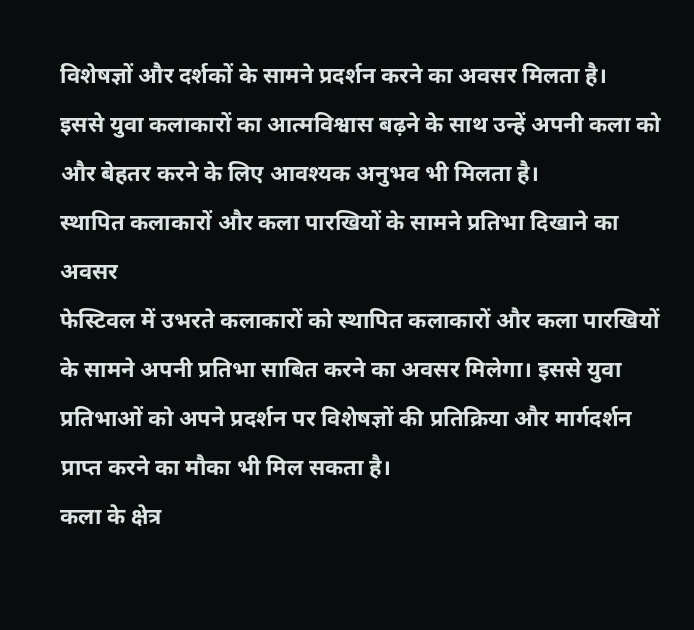विशेषज्ञों और दर्शकों के सामने प्रदर्शन करने का अवसर मिलता है।
इससे युवा कलाकारों का आत्मविश्वास बढ़ने के साथ उन्हें अपनी कला को और बेहतर करने के लिए आवश्यक अनुभव भी मिलता है।
स्थापित कलाकारों और कला पारखियों के सामने प्रतिभा दिखाने का अवसर
फेस्टिवल में उभरते कलाकारों को स्थापित कलाकारों और कला पारखियों के सामने अपनी प्रतिभा साबित करने का अवसर मिलेगा। इससे युवा प्रतिभाओं को अपने प्रदर्शन पर विशेषज्ञों की प्रतिक्रिया और मार्गदर्शन प्राप्त करने का मौका भी मिल सकता है।
कला के क्षेत्र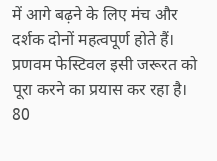में आगे बढ़ने के लिए मंच और दर्शक दोनों महत्वपूर्ण होते हैं। प्रणवम फेस्टिवल इसी जरूरत को पूरा करने का प्रयास कर रहा है।
80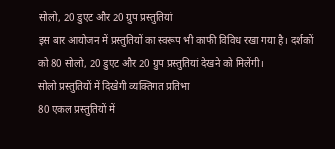सोलो, 20 डुएट और 20 ग्रुप प्रस्तुतियां
इस बार आयोजन में प्रस्तुतियों का स्वरूप भी काफी विविध रखा गया है। दर्शकों को 80 सोलो, 20 डुएट और 20 ग्रुप प्रस्तुतियां देखने को मिलेंगी।
सोलो प्रस्तुतियों में दिखेगी व्यक्तिगत प्रतिभा
80 एकल प्रस्तुतियों में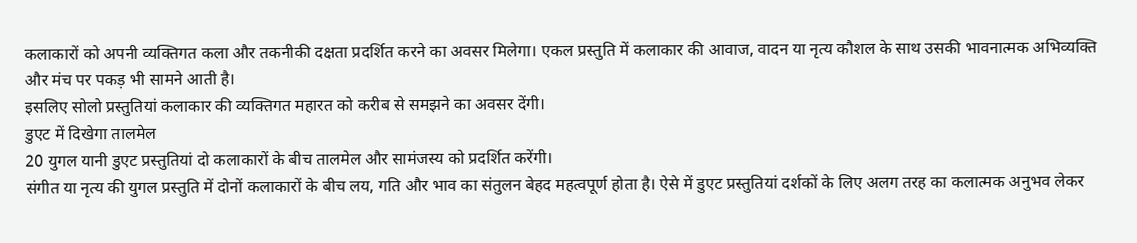कलाकारों को अपनी व्यक्तिगत कला और तकनीकी दक्षता प्रदर्शित करने का अवसर मिलेगा। एकल प्रस्तुति में कलाकार की आवाज, वादन या नृत्य कौशल के साथ उसकी भावनात्मक अभिव्यक्ति और मंच पर पकड़ भी सामने आती है।
इसलिए सोलो प्रस्तुतियां कलाकार की व्यक्तिगत महारत को करीब से समझने का अवसर देंगी।
डुएट में दिखेगा तालमेल
20 युगल यानी डुएट प्रस्तुतियां दो कलाकारों के बीच तालमेल और सामंजस्य को प्रदर्शित करेंगी।
संगीत या नृत्य की युगल प्रस्तुति में दोनों कलाकारों के बीच लय, गति और भाव का संतुलन बेहद महत्वपूर्ण होता है। ऐसे में डुएट प्रस्तुतियां दर्शकों के लिए अलग तरह का कलात्मक अनुभव लेकर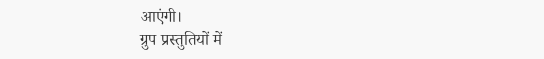आएंगी।
ग्रुप प्रस्तुतियों में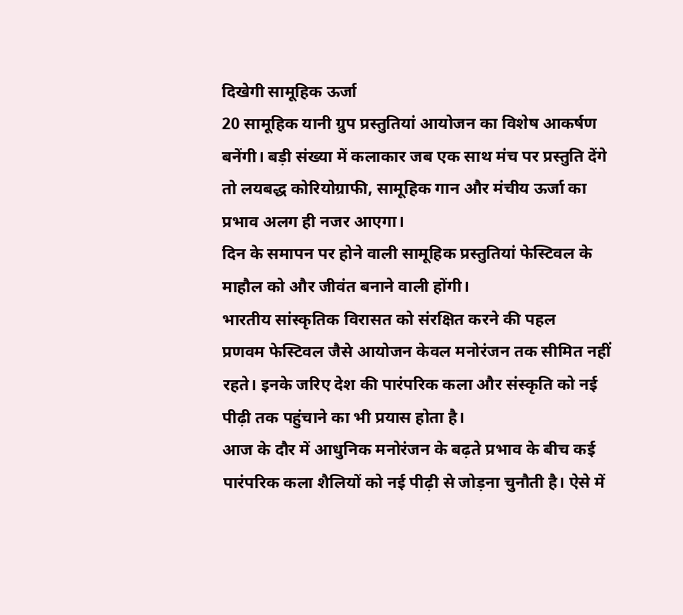दिखेगी सामूहिक ऊर्जा
20 सामूहिक यानी ग्रुप प्रस्तुतियां आयोजन का विशेष आकर्षण बनेंगी। बड़ी संख्या में कलाकार जब एक साथ मंच पर प्रस्तुति देंगे तो लयबद्ध कोरियोग्राफी, सामूहिक गान और मंचीय ऊर्जा का प्रभाव अलग ही नजर आएगा।
दिन के समापन पर होने वाली सामूहिक प्रस्तुतियां फेस्टिवल के माहौल को और जीवंत बनाने वाली होंगी।
भारतीय सांस्कृतिक विरासत को संरक्षित करने की पहल
प्रणवम फेस्टिवल जैसे आयोजन केवल मनोरंजन तक सीमित नहीं रहते। इनके जरिए देश की पारंपरिक कला और संस्कृति को नई पीढ़ी तक पहुंचाने का भी प्रयास होता है।
आज के दौर में आधुनिक मनोरंजन के बढ़ते प्रभाव के बीच कई पारंपरिक कला शैलियों को नई पीढ़ी से जोड़ना चुनौती है। ऐसे में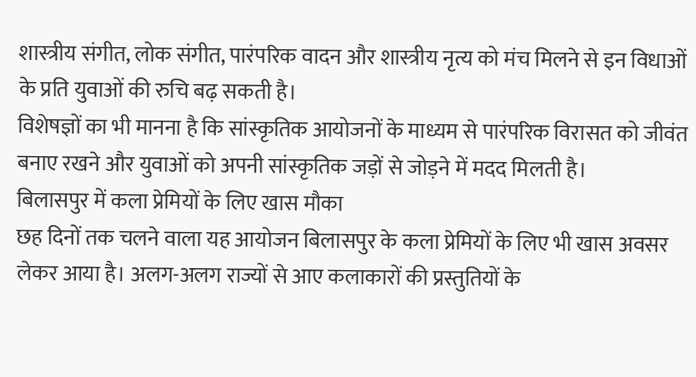शास्त्रीय संगीत, लोक संगीत, पारंपरिक वादन और शास्त्रीय नृत्य को मंच मिलने से इन विधाओं के प्रति युवाओं की रुचि बढ़ सकती है।
विशेषज्ञों का भी मानना है कि सांस्कृतिक आयोजनों के माध्यम से पारंपरिक विरासत को जीवंत बनाए रखने और युवाओं को अपनी सांस्कृतिक जड़ों से जोड़ने में मदद मिलती है।
बिलासपुर में कला प्रेमियों के लिए खास मौका
छह दिनों तक चलने वाला यह आयोजन बिलासपुर के कला प्रेमियों के लिए भी खास अवसर लेकर आया है। अलग-अलग राज्यों से आए कलाकारों की प्रस्तुतियों के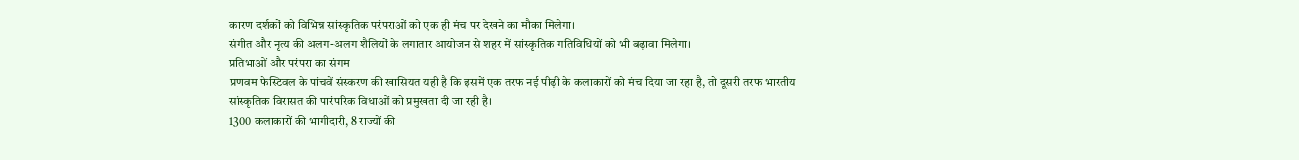कारण दर्शकों को विभिन्न सांस्कृतिक परंपराओं को एक ही मंच पर देखने का मौका मिलेगा।
संगीत और नृत्य की अलग-अलग शैलियों के लगातार आयोजन से शहर में सांस्कृतिक गतिविधियों को भी बढ़ावा मिलेगा।
प्रतिभाओं और परंपरा का संगम
प्रणवम फेस्टिवल के पांचवें संस्करण की खासियत यही है कि इसमें एक तरफ नई पीढ़ी के कलाकारों को मंच दिया जा रहा है, तो दूसरी तरफ भारतीय सांस्कृतिक विरासत की पारंपरिक विधाओं को प्रमुखता दी जा रही है।
1300 कलाकारों की भागीदारी, 8 राज्यों की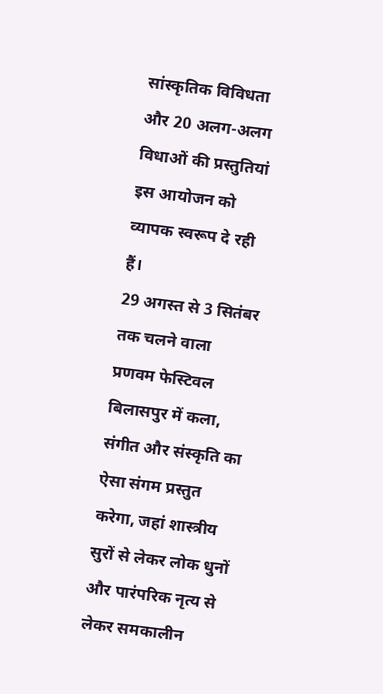सांस्कृतिक विविधता और 20 अलग-अलग विधाओं की प्रस्तुतियां इस आयोजन को व्यापक स्वरूप दे रही हैं।
29 अगस्त से 3 सितंबर तक चलने वाला प्रणवम फेस्टिवल बिलासपुर में कला, संगीत और संस्कृति का ऐसा संगम प्रस्तुत करेगा, जहां शास्त्रीय सुरों से लेकर लोक धुनों और पारंपरिक नृत्य से लेकर समकालीन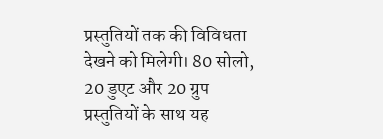प्रस्तुतियों तक की विविधता देखने को मिलेगी। 80 सोलो, 20 डुएट और 20 ग्रुप प्रस्तुतियों के साथ यह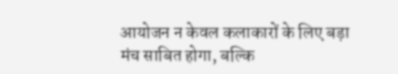आयोजन न केवल कलाकारों के लिए बड़ा मंच साबित होगा, बल्कि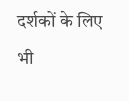दर्शकों के लिए भी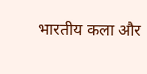भारतीय कला और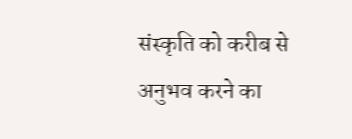संस्कृति को करीब से अनुभव करने का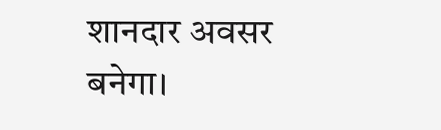शानदार अवसर बनेगा।